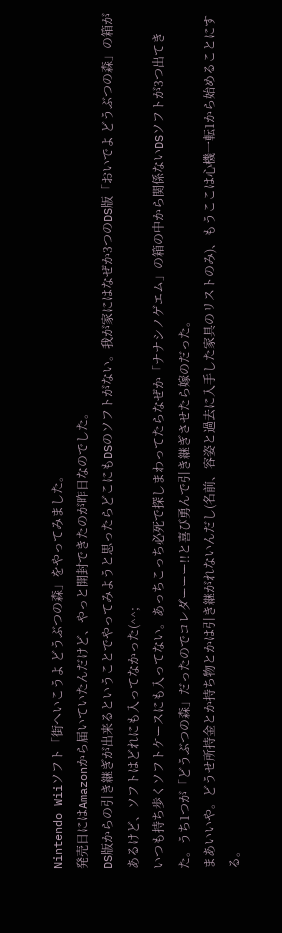Nintendo Wiiソフト「街へいこうよ どうぶつの森」をやってみました。
発売日にはAmazonから届いていたんだけど、やっと開封できたのが昨日なのでした。
DS版からの引き継ぎが出来るということでやってみようと思ったらどこにもDSのソフトがない。我が家にはなぜか3つのDS版「おいでよ どうぶつの森」の箱があるけど、ソフトはどれにも入ってなかった(^^;
いつも持ち歩くソフトケースにも入ってない。あっちこっち必死で探しまわってたらなぜか「ナナシノゲエム」の箱の中から関係ないDSソフトが3つ出てきた。うち1つが「どうぶつの森」だったのでコレダーーー!!と喜び勇んで引き継ぎさせたら嫁のだった。
まあいいや。どうせ所持金とか持ち物とかは引き継がれないんだし(名前、容姿と過去に入手した家具のリストのみ)、もうここは心機一転1から始めることにする。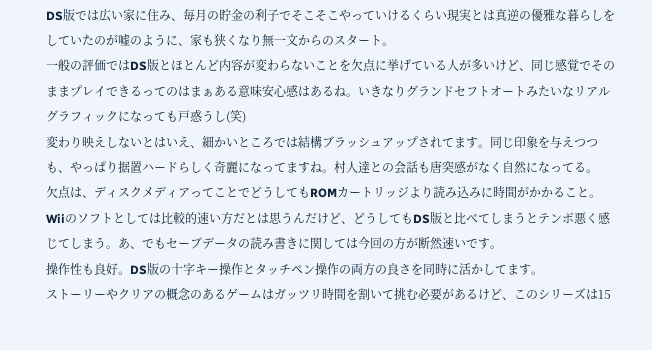DS版では広い家に住み、毎月の貯金の利子でそこそこやっていけるくらい現実とは真逆の優雅な暮らしをしていたのが嘘のように、家も狭くなり無一文からのスタート。
一般の評価ではDS版とほとんど内容が変わらないことを欠点に挙げている人が多いけど、同じ感覚でそのままプレイできるってのはまぁある意味安心感はあるね。いきなりグランドセフトオートみたいなリアルグラフィックになっても戸惑うし(笑)
変わり映えしないとはいえ、細かいところでは結構ブラッシュアップされてます。同じ印象を与えつつも、やっぱり据置ハードらしく奇麗になってますね。村人達との会話も唐突感がなく自然になってる。
欠点は、ディスクメディアってことでどうしてもROMカートリッジより読み込みに時間がかかること。Wiiのソフトとしては比較的速い方だとは思うんだけど、どうしてもDS版と比べてしまうとテンポ悪く感じてしまう。あ、でもセーブデータの読み書きに関しては今回の方が断然速いです。
操作性も良好。DS版の十字キー操作とタッチペン操作の両方の良さを同時に活かしてます。
ストーリーやクリアの概念のあるゲームはガッツリ時間を割いて挑む必要があるけど、このシリーズは15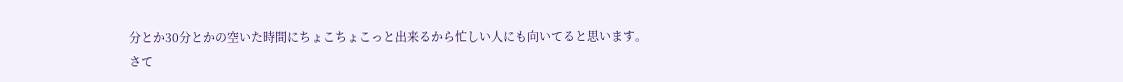分とか30分とかの空いた時間にちょこちょこっと出来るから忙しい人にも向いてると思います。
さて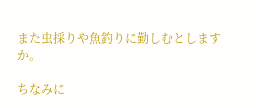また虫採りや魚釣りに勤しむとしますか。

ちなみに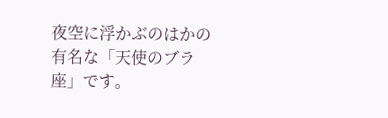夜空に浮かぶのはかの有名な「天使のブラ座」です。